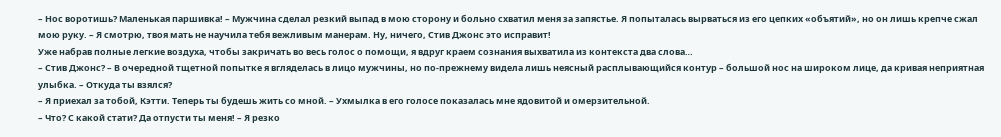– Нос воротишь? Маленькая паршивка! – Мужчина сделал резкий выпад в мою сторону и больно схватил меня за запястье. Я попыталась вырваться из его цепких «объятий», но он лишь крепче сжал мою руку. – Я смотрю, твоя мать не научила тебя вежливым манерам. Ну, ничего, Стив Джонс это исправит!
Уже набрав полные легкие воздуха, чтобы закричать во весь голос о помощи, я вдруг краем сознания выхватила из контекста два слова…
– Стив Джонс? – В очередной тщетной попытке я вгляделась в лицо мужчины, но по-прежнему видела лишь неясный расплывающийся контур – большой нос на широком лице, да кривая неприятная улыбка. – Откуда ты взялся?
– Я приехал за тобой, Кэтти. Теперь ты будешь жить со мной. – Ухмылка в его голосе показалась мне ядовитой и омерзительной.
– Что? С какой стати? Да отпусти ты меня! – Я резко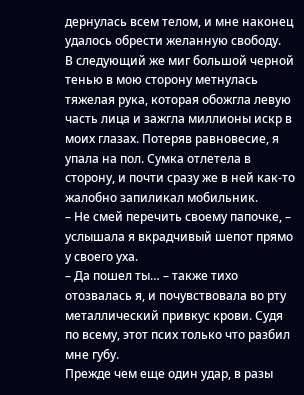дернулась всем телом, и мне наконец удалось обрести желанную свободу.
В следующий же миг большой черной тенью в мою сторону метнулась тяжелая рука, которая обожгла левую часть лица и зажгла миллионы искр в моих глазах. Потеряв равновесие, я упала на пол. Сумка отлетела в сторону, и почти сразу же в ней как-то жалобно запиликал мобильник.
– Не смей перечить своему папочке, – услышала я вкрадчивый шепот прямо у своего уха.
– Да пошел ты… – также тихо отозвалась я, и почувствовала во рту металлический привкус крови. Судя по всему, этот псих только что разбил мне губу.
Прежде чем еще один удар, в разы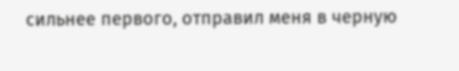сильнее первого, отправил меня в черную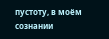пустоту, в моём сознании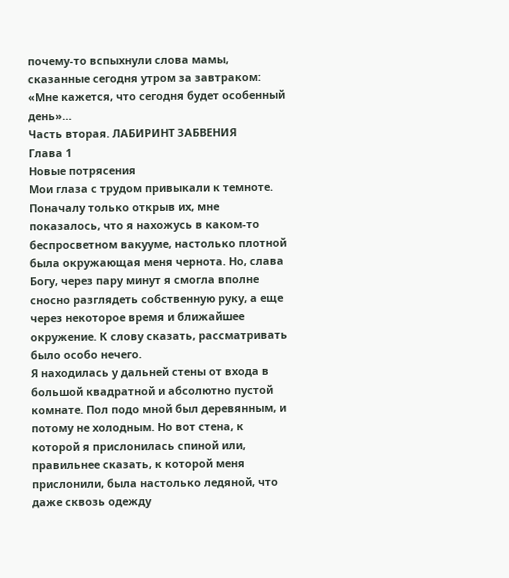почему-то вспыхнули слова мамы, сказанные сегодня утром за завтраком:
«Мне кажется, что сегодня будет особенный день»…
Часть вторая. ЛАБИРИНТ ЗАБВЕНИЯ
Глава 1
Новые потрясения
Мои глаза с трудом привыкали к темноте.
Поначалу только открыв их, мне показалось, что я нахожусь в каком-то беспросветном вакууме, настолько плотной была окружающая меня чернота. Но, слава Богу, через пару минут я смогла вполне сносно разглядеть собственную руку, а еще через некоторое время и ближайшее окружение. К слову сказать, рассматривать было особо нечего.
Я находилась у дальней стены от входа в большой квадратной и абсолютно пустой комнате. Пол подо мной был деревянным, и потому не холодным. Но вот стена, к которой я прислонилась спиной или, правильнее сказать, к которой меня прислонили, была настолько ледяной, что даже сквозь одежду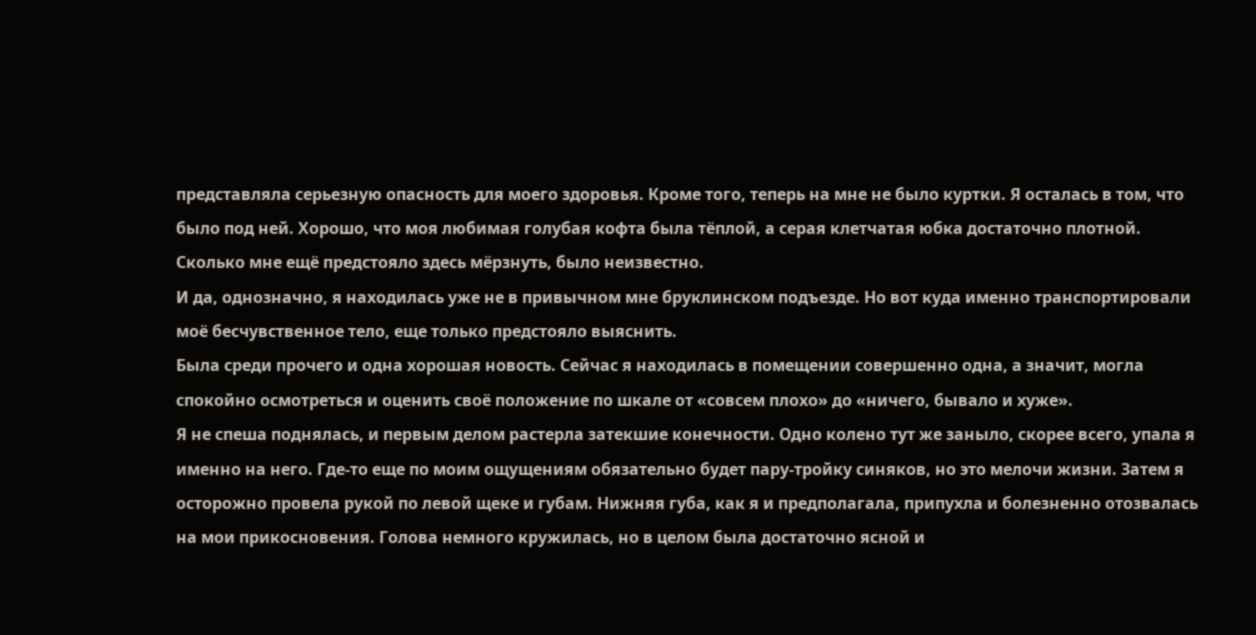представляла серьезную опасность для моего здоровья. Кроме того, теперь на мне не было куртки. Я осталась в том, что было под ней. Хорошо, что моя любимая голубая кофта была тёплой, а серая клетчатая юбка достаточно плотной. Сколько мне ещё предстояло здесь мёрзнуть, было неизвестно.
И да, однозначно, я находилась уже не в привычном мне бруклинском подъезде. Но вот куда именно транспортировали моё бесчувственное тело, еще только предстояло выяснить.
Была среди прочего и одна хорошая новость. Сейчас я находилась в помещении совершенно одна, а значит, могла спокойно осмотреться и оценить своё положение по шкале от «совсем плохо» до «ничего, бывало и хуже».
Я не спеша поднялась, и первым делом растерла затекшие конечности. Одно колено тут же заныло, скорее всего, упала я именно на него. Где-то еще по моим ощущениям обязательно будет пару-тройку синяков, но это мелочи жизни. Затем я осторожно провела рукой по левой щеке и губам. Нижняя губа, как я и предполагала, припухла и болезненно отозвалась на мои прикосновения. Голова немного кружилась, но в целом была достаточно ясной и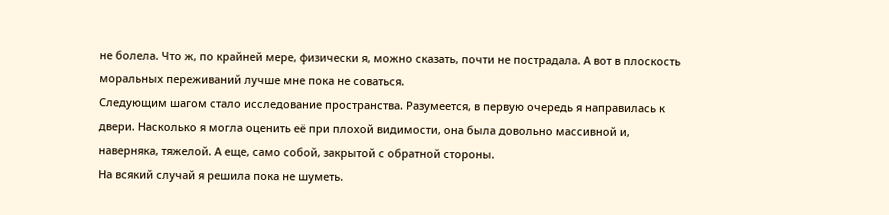не болела. Что ж, по крайней мере, физически я, можно сказать, почти не пострадала. А вот в плоскость моральных переживаний лучше мне пока не соваться.
Следующим шагом стало исследование пространства. Разумеется, в первую очередь я направилась к двери. Насколько я могла оценить её при плохой видимости, она была довольно массивной и, наверняка, тяжелой. А еще, само собой, закрытой с обратной стороны.
На всякий случай я решила пока не шуметь.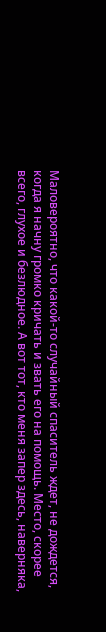Маловероятно, что какой-то случайный спаситель ждет, не дождется, когда я начну громко кричать и звать его на помощь. Место, скорее всего, глухое и безлюдное. А вот тот, кто меня запер здесь, наверняка,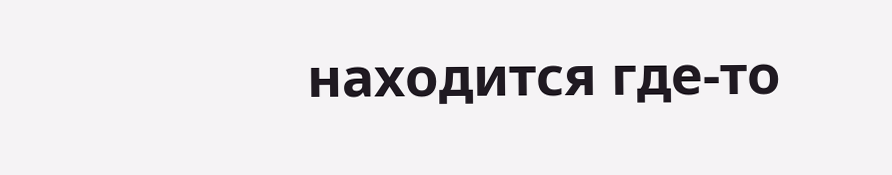находится где-то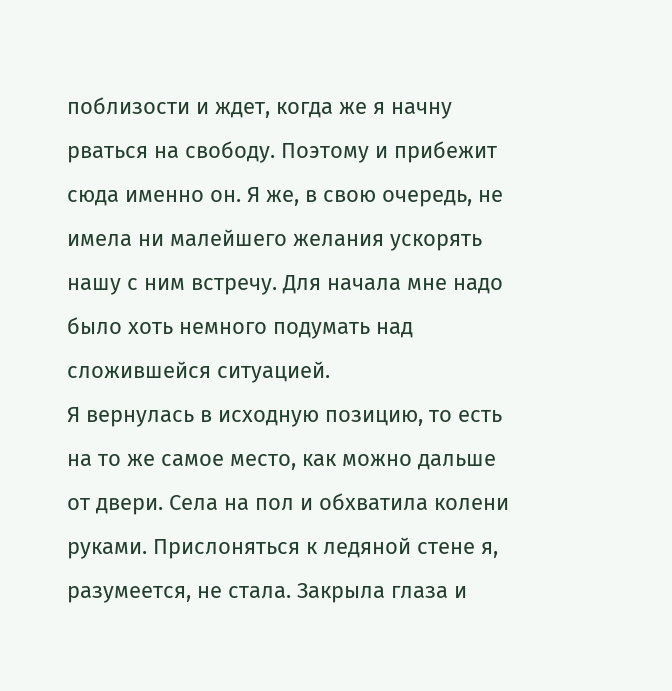поблизости и ждет, когда же я начну рваться на свободу. Поэтому и прибежит сюда именно он. Я же, в свою очередь, не имела ни малейшего желания ускорять нашу с ним встречу. Для начала мне надо было хоть немного подумать над сложившейся ситуацией.
Я вернулась в исходную позицию, то есть на то же самое место, как можно дальше от двери. Села на пол и обхватила колени руками. Прислоняться к ледяной стене я, разумеется, не стала. Закрыла глаза и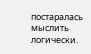постаралась мыслить логически.